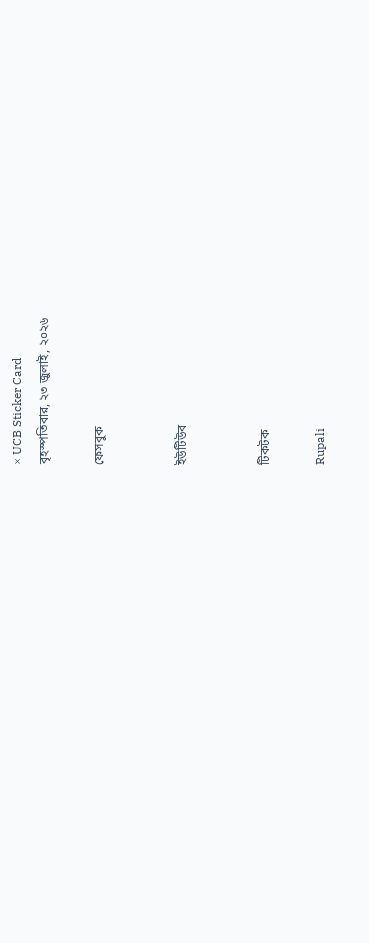× UCB Sticker Card
বৃহস্পতিবার, ২৩ জুলাই, ২০২৬

ফেসবুক


ইউটিউব


টিকটক

Rupali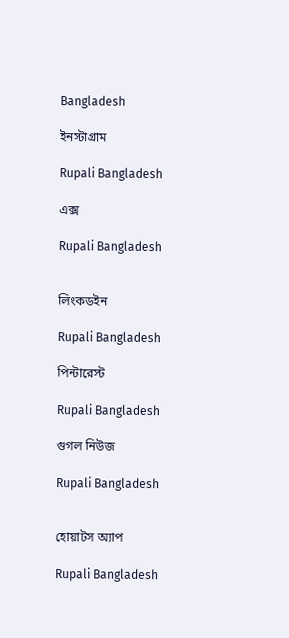Bangladesh

ইনস্টাগ্রাম

Rupali Bangladesh

এক্স

Rupali Bangladesh


লিংকডইন

Rupali Bangladesh

পিন্টারেস্ট

Rupali Bangladesh

গুগল নিউজ

Rupali Bangladesh


হোয়াটস অ্যাপ

Rupali Bangladesh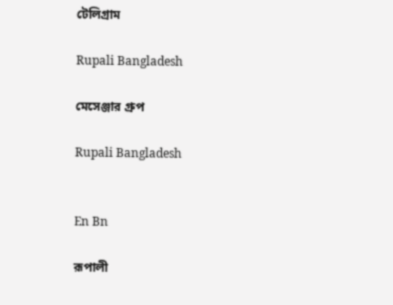টেলিগ্রাম

Rupali Bangladesh

মেসেঞ্জার গ্রুপ

Rupali Bangladesh


En Bn

রূপালী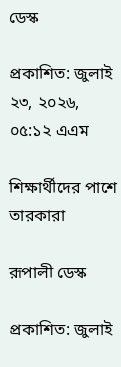ডেস্ক

প্রকাশিত: জুলাই ২৩, ২০২৬, ০৫:১২ এএম

শিক্ষার্থীদের পাশে তারকারা

রূপালী ডেস্ক

প্রকাশিত: জুলাই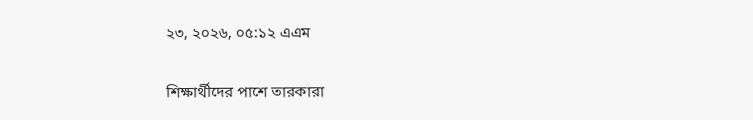২৩, ২০২৬, ০৫:১২ এএম

শিক্ষার্থীদের পাশে তারকারা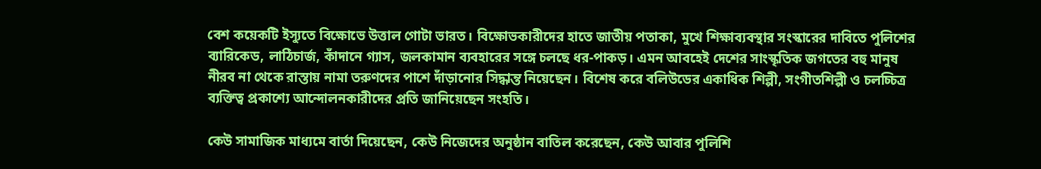বেশ কয়েকটি ইস্যুতে বিক্ষোভে উত্তাল গোটা ভারত। বিক্ষোভকারীদের হাতে জাতীয় পতাকা, মুখে শিক্ষাব্যবস্থার সংস্কারের দাবিতে পুলিশের ব্যারিকেড, লাঠিচার্জ, কাঁদানে গ্যাস, জলকামান ব্যবহারের সঙ্গে চলছে ধর-পাকড়। এমন আবহেই দেশের সাংস্কৃতিক জগতের বহু মানুষ নীরব না থেকে রাস্তায় নামা তরুণদের পাশে দাঁড়ানোর সিদ্ধান্ত নিয়েছেন। বিশেষ করে বলিউডের একাধিক শিল্পী, সংগীতশিল্পী ও চলচ্চিত্র ব্যক্তিত্ব প্রকাশ্যে আন্দোলনকারীদের প্রতি জানিয়েছেন সংহতি।

কেউ সামাজিক মাধ্যমে বার্তা দিয়েছেন, কেউ নিজেদের অনুষ্ঠান বাতিল করেছেন, কেউ আবার পুলিশি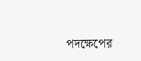পদক্ষেপের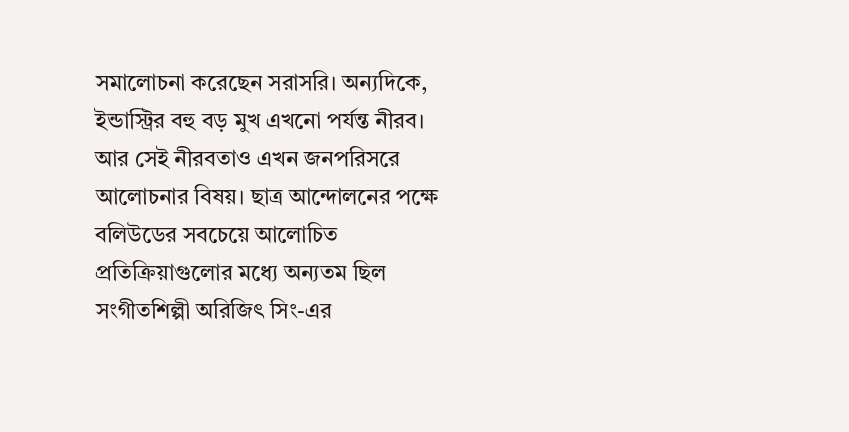সমালোচনা করেছেন সরাসরি। অন্যদিকে, ইন্ডাস্ট্রির বহু বড় মুখ এখনো পর্যন্ত নীরব। আর সেই নীরবতাও এখন জনপরিসরে আলোচনার বিষয়। ছাত্র আন্দোলনের পক্ষে বলিউডের সবচেয়ে আলোচিত প্রতিক্রিয়াগুলোর মধ্যে অন্যতম ছিল সংগীতশিল্পী অরিজিৎ সিং-এর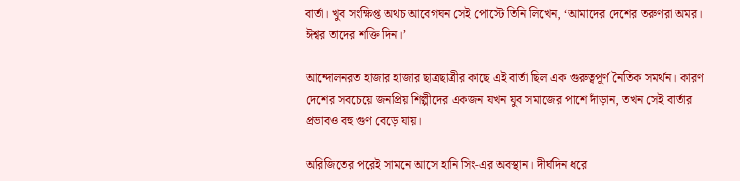বার্তা। খুব সংক্ষিপ্ত অথচ আবেগঘন সেই পোস্টে তিনি লিখেন, ‘আমাদের দেশের তরুণরা অমর। ঈশ্বর তাদের শক্তি দিন।’

আন্দোলনরত হাজার হাজার ছাত্রছাত্রীর কাছে এই বার্তা ছিল এক গুরুত্বপূর্ণ নৈতিক সমর্থন। কারণ দেশের সবচেয়ে জনপ্রিয় শিল্পীদের একজন যখন যুব সমাজের পাশে দাঁড়ান, তখন সেই বার্তার প্রভাবও বহু গুণ বেড়ে যায়।

অরিজিতের পরেই সামনে আসে হানি সিং-এর অবস্থান। দীর্ঘদিন ধরে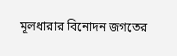মূলধারার বিনোদন জগতের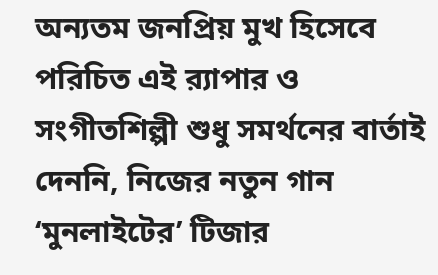অন্যতম জনপ্রিয় মুখ হিসেবে পরিচিত এই র‌্যাপার ও সংগীতশিল্পী শুধু সমর্থনের বার্তাই দেননি, নিজের নতুন গান ‘মুনলাইটের’ টিজার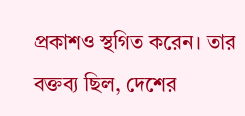প্রকাশও স্থগিত করেন। তার বক্তব্য ছিল, দেশের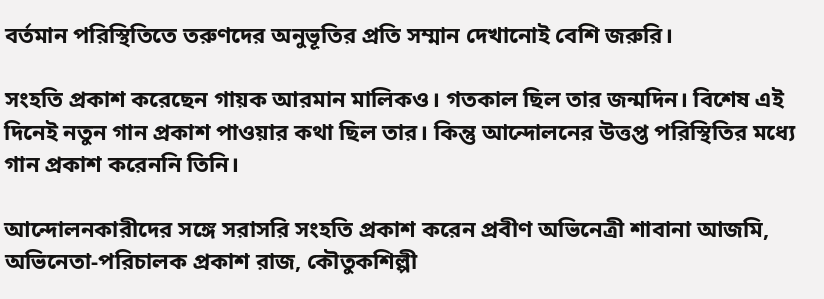বর্তমান পরিস্থিতিতে তরুণদের অনুভূতির প্রতি সম্মান দেখানোই বেশি জরুরি।

সংহতি প্রকাশ করেছেন গায়ক আরমান মালিকও। গতকাল ছিল তার জন্মদিন। বিশেষ এই দিনেই নতুন গান প্রকাশ পাওয়ার কথা ছিল তার। কিন্তু আন্দোলনের উত্তপ্ত পরিস্থিতির মধ্যে গান প্রকাশ করেননি তিনি।

আন্দোলনকারীদের সঙ্গে সরাসরি সংহতি প্রকাশ করেন প্রবীণ অভিনেত্রী শাবানা আজমি, অভিনেতা-পরিচালক প্রকাশ রাজ, কৌতুকশিল্পী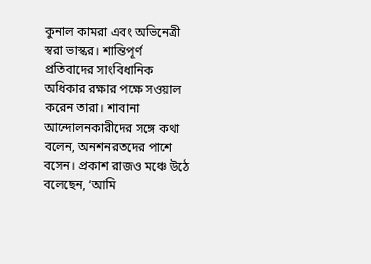কুনাল কামরা এবং অভিনেত্রী স্বরা ভাস্কর। শান্তিপূর্ণ প্রতিবাদের সাংবিধানিক অধিকার রক্ষার পক্ষে সওয়াল করেন তারা। শাবানা আন্দোলনকারীদের সঙ্গে কথা বলেন, অনশনরতদের পাশে বসেন। প্রকাশ রাজও মঞ্চে উঠে বলেছেন, ‘আমি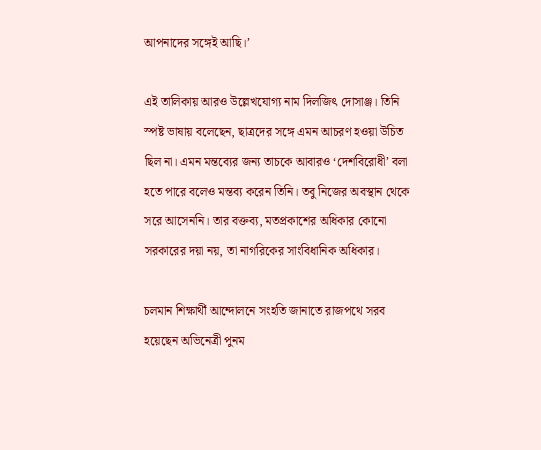আপনাদের সঙ্গেই আছি।’

এই তালিকায় আরও উল্লেখযোগ্য নাম দিলজিৎ দোসাঞ্জ। তিনি স্পষ্ট ভাষায় বলেছেন, ছাত্রদের সঙ্গে এমন আচরণ হওয়া উচিত ছিল না। এমন মন্তব্যের জন্য তাচকে আবারও ‘দেশবিরোধী’ বলা হতে পারে বলেও মন্তব্য করেন তিনি। তবু নিজের অবস্থান থেকে সরে আসেননি। তার বক্তব্য, মতপ্রকাশের অধিকার কোনো সরকারের দয়া নয়, তা নাগরিকের সাংবিধানিক অধিকার।

চলমান শিক্ষার্থী আন্দোলনে সংহতি জানাতে রাজপথে সরব হয়েছেন অভিনেত্রী পুনম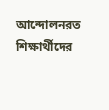আন্দোলনরত শিক্ষার্থীদের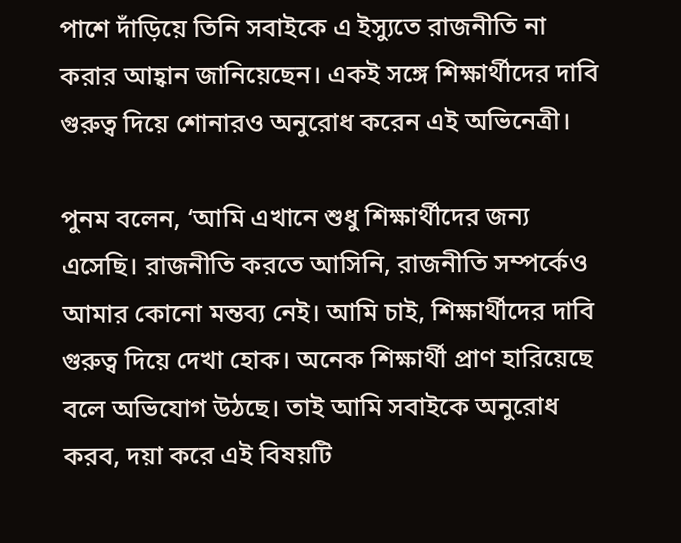পাশে দাঁড়িয়ে তিনি সবাইকে এ ইস্যুতে রাজনীতি না করার আহ্বান জানিয়েছেন। একই সঙ্গে শিক্ষার্থীদের দাবি গুরুত্ব দিয়ে শোনারও অনুরোধ করেন এই অভিনেত্রী।

পুনম বলেন, ‘আমি এখানে শুধু শিক্ষার্থীদের জন্য এসেছি। রাজনীতি করতে আসিনি, রাজনীতি সম্পর্কেও আমার কোনো মন্তব্য নেই। আমি চাই, শিক্ষার্থীদের দাবি গুরুত্ব দিয়ে দেখা হোক। অনেক শিক্ষার্থী প্রাণ হারিয়েছে বলে অভিযোগ উঠছে। তাই আমি সবাইকে অনুরোধ করব, দয়া করে এই বিষয়টি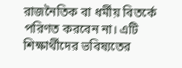রাজনৈতিক বা ধর্মীয় বিতর্কে পরিণত করবেন না। এটি শিক্ষার্থীদের ভবিষ্যতের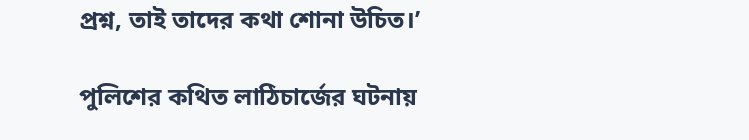প্রশ্ন, তাই তাদের কথা শোনা উচিত।’

পুলিশের কথিত লাঠিচার্জের ঘটনায়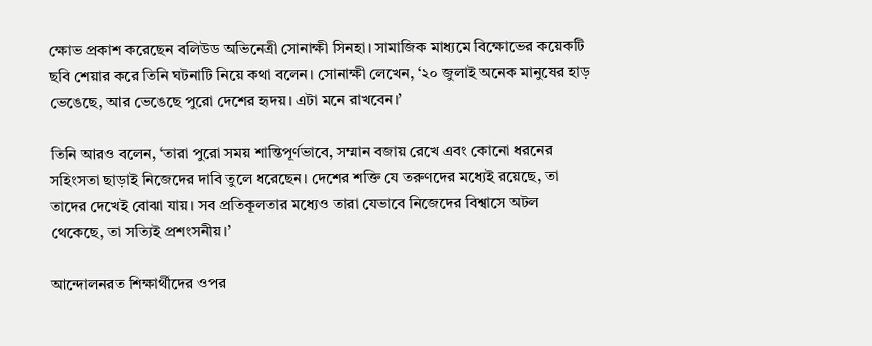ক্ষোভ প্রকাশ করেছেন বলিউড অভিনেত্রী সোনাক্ষী সিনহা। সামাজিক মাধ্যমে বিক্ষোভের কয়েকটি ছবি শেয়ার করে তিনি ঘটনাটি নিয়ে কথা বলেন। সোনাক্ষী লেখেন, ‘২০ জুলাই অনেক মানুষের হাড় ভেঙেছে, আর ভেঙেছে পুরো দেশের হৃদয়। এটা মনে রাখবেন।’

তিনি আরও বলেন, ‘তারা পুরো সময় শান্তিপূর্ণভাবে, সম্মান বজায় রেখে এবং কোনো ধরনের সহিংসতা ছাড়াই নিজেদের দাবি তুলে ধরেছেন। দেশের শক্তি যে তরুণদের মধ্যেই রয়েছে, তা তাদের দেখেই বোঝা যায়। সব প্রতিকূলতার মধ্যেও তারা যেভাবে নিজেদের বিশ্বাসে অটল থেকেছে, তা সত্যিই প্রশংসনীয়।’

আন্দোলনরত শিক্ষার্থীদের ওপর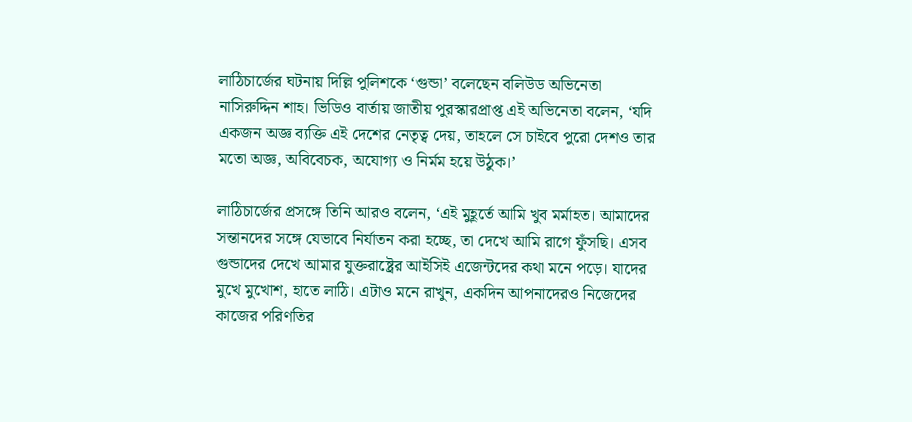লাঠিচার্জের ঘটনায় দিল্লি পুলিশকে ‘গুন্ডা’ বলেছেন বলিউড অভিনেতা নাসিরুদ্দিন শাহ। ভিডিও বার্তায় জাতীয় পুরস্কারপ্রাপ্ত এই অভিনেতা বলেন, ‘যদি একজন অজ্ঞ ব্যক্তি এই দেশের নেতৃত্ব দেয়, তাহলে সে চাইবে পুরো দেশও তার মতো অজ্ঞ, অবিবেচক, অযোগ্য ও নির্মম হয়ে উঠুক।’

লাঠিচার্জের প্রসঙ্গে তিনি আরও বলেন, ‘এই মুহূর্তে আমি খুব মর্মাহত। আমাদের সন্তানদের সঙ্গে যেভাবে নির্যাতন করা হচ্ছে, তা দেখে আমি রাগে ফুঁসছি। এসব গুন্ডাদের দেখে আমার যুক্তরাষ্ট্রের আইসিই এজেন্টদের কথা মনে পড়ে। যাদের মুখে মুখোশ, হাতে লাঠি। এটাও মনে রাখুন, একদিন আপনাদেরও নিজেদের কাজের পরিণতির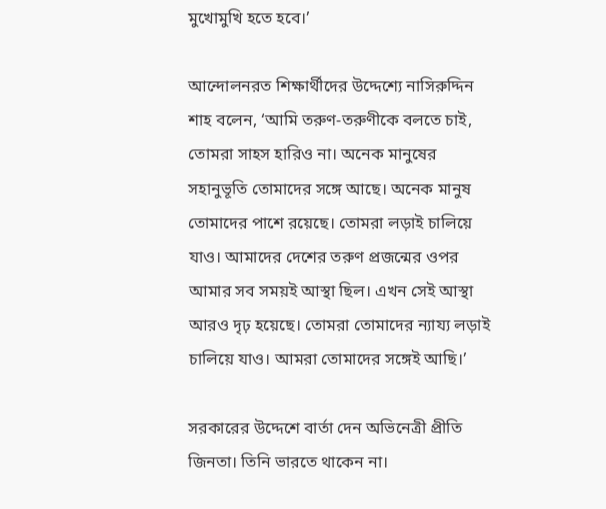মুখোমুখি হতে হবে।’

আন্দোলনরত শিক্ষার্থীদের উদ্দেশ্যে নাসিরুদ্দিন শাহ বলেন, ‘আমি তরুণ-তরুণীকে বলতে চাই, তোমরা সাহস হারিও না। অনেক মানুষের সহানুভূতি তোমাদের সঙ্গে আছে। অনেক মানুষ তোমাদের পাশে রয়েছে। তোমরা লড়াই চালিয়ে যাও। আমাদের দেশের তরুণ প্রজন্মের ওপর আমার সব সময়ই আস্থা ছিল। এখন সেই আস্থা আরও দৃঢ় হয়েছে। তোমরা তোমাদের ন্যায্য লড়াই চালিয়ে যাও। আমরা তোমাদের সঙ্গেই আছি।’

সরকারের উদ্দেশে বার্তা দেন অভিনেত্রী প্রীতি জিনতা। তিনি ভারতে থাকেন না।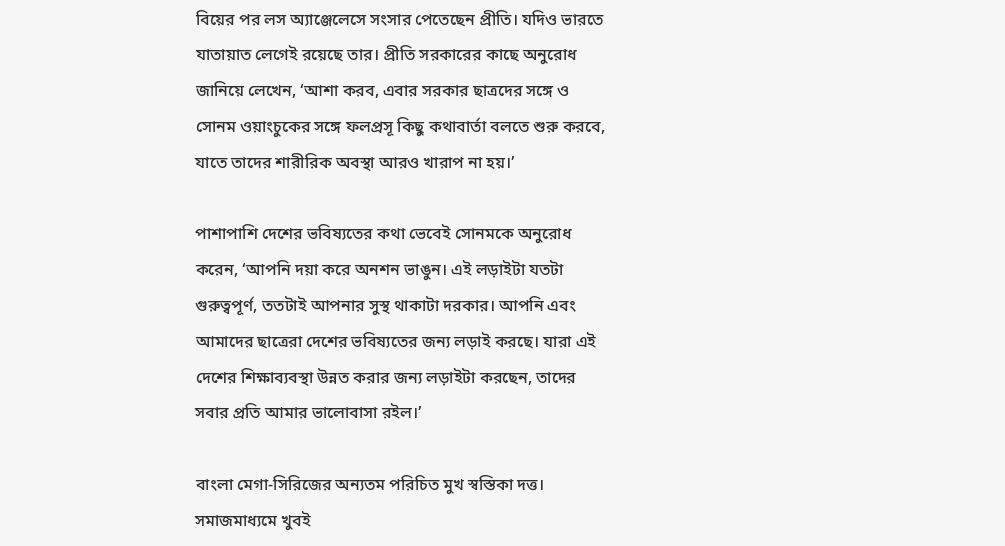বিয়ের পর লস অ্যাঞ্জেলেসে সংসার পেতেছেন প্রীতি। যদিও ভারতে যাতায়াত লেগেই রয়েছে তার। প্রীতি সরকারের কাছে অনুরোধ জানিয়ে লেখেন, ‘আশা করব, এবার সরকার ছাত্রদের সঙ্গে ও সোনম ওয়াংচুকের সঙ্গে ফলপ্রসূ কিছু কথাবার্তা বলতে শুরু করবে, যাতে তাদের শারীরিক অবস্থা আরও খারাপ না হয়।’

পাশাপাশি দেশের ভবিষ্যতের কথা ভেবেই সোনমকে অনুরোধ করেন, ‘আপনি দয়া করে অনশন ভাঙুন। এই লড়াইটা যতটা গুরুত্বপূর্ণ, ততটাই আপনার সুস্থ থাকাটা দরকার। আপনি এবং আমাদের ছাত্রেরা দেশের ভবিষ্যতের জন্য লড়াই করছে। যারা এই দেশের শিক্ষাব্যবস্থা উন্নত করার জন্য লড়াইটা করছেন, তাদের সবার প্রতি আমার ভালোবাসা রইল।’

বাংলা মেগা-সিরিজের অন্যতম পরিচিত মুখ স্বস্তিকা দত্ত। সমাজমাধ্যমে খুবই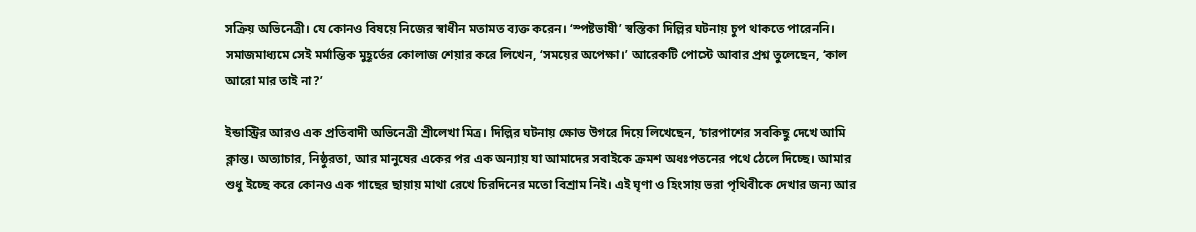সক্রিয় অভিনেত্রী। যে কোনও বিষয়ে নিজের স্বাধীন মতামত ব্যক্ত করেন। ‘স্পষ্টভাষী’ স্বস্তিকা দিল্লির ঘটনায় চুপ থাকতে পারেননি। সমাজমাধ্যমে সেই মর্মান্তিক মুহূর্তের কোলাজ শেয়ার করে লিখেন, ‘সময়ের অপেক্ষা।’ আরেকটি পোস্টে আবার প্রশ্ন তুলেছেন, ‘কাল আরো মার তাই না?’

ইন্ডাস্ট্রির আরও এক প্রতিবাদী অভিনেত্রী শ্রীলেখা মিত্র। দিল্লির ঘটনায় ক্ষোভ উগরে দিয়ে লিখেছেন, ‘চারপাশের সবকিছু দেখে আমি ক্লান্ত। অত্যাচার, নিষ্ঠুরতা, আর মানুষের একের পর এক অন্যায় যা আমাদের সবাইকে ক্রমশ অধঃপতনের পথে ঠেলে দিচ্ছে। আমার শুধু ইচ্ছে করে কোনও এক গাছের ছায়ায় মাথা রেখে চিরদিনের মতো বিশ্রাম নিই। এই ঘৃণা ও হিংসায় ভরা পৃথিবীকে দেখার জন্য আর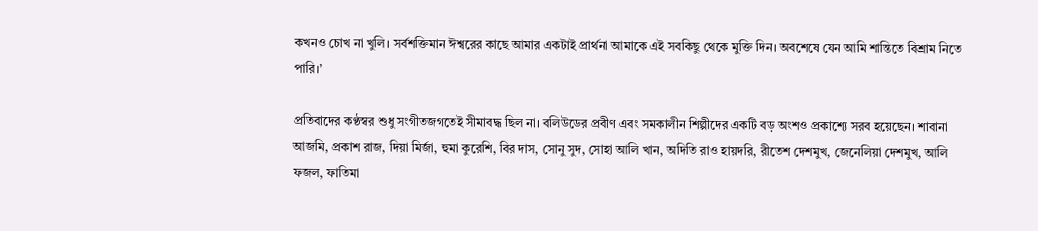কখনও চোখ না খুলি। সর্বশক্তিমান ঈশ্বরের কাছে আমার একটাই প্রার্থনা আমাকে এই সবকিছু থেকে মুক্তি দিন। অবশেষে যেন আমি শান্তিতে বিশ্রাম নিতে পারি।’

প্রতিবাদের কণ্ঠস্বর শুধু সংগীতজগতেই সীমাবদ্ধ ছিল না। বলিউডের প্রবীণ এবং সমকালীন শিল্পীদের একটি বড় অংশও প্রকাশ্যে সরব হয়েছেন। শাবানা আজমি, প্রকাশ রাজ, দিয়া মির্জা, হুমা কুরেশি, বির দাস, সোনু সুদ, সোহা আলি খান, অদিতি রাও হায়দরি, রীতেশ দেশমুখ, জেনেলিয়া দেশমুখ, আলি ফজল, ফাতিমা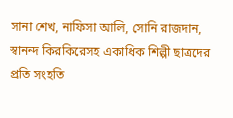সানা শেখ, নাফিসা আলি, সোনি রাজদান, স্বানন্দ কিরকিরেসহ একাধিক শিল্পী ছাত্রদের প্রতি সংহতি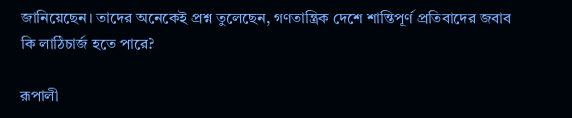জানিয়েছেন। তাদের অনেকেই প্রশ্ন তুলেছেন, গণতান্ত্রিক দেশে শান্তিপূর্ণ প্রতিবাদের জবাব কি লাঠিচার্জ হতে পারে?

রূপালী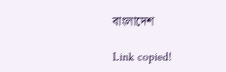বাংলাদেশ

Link copied!